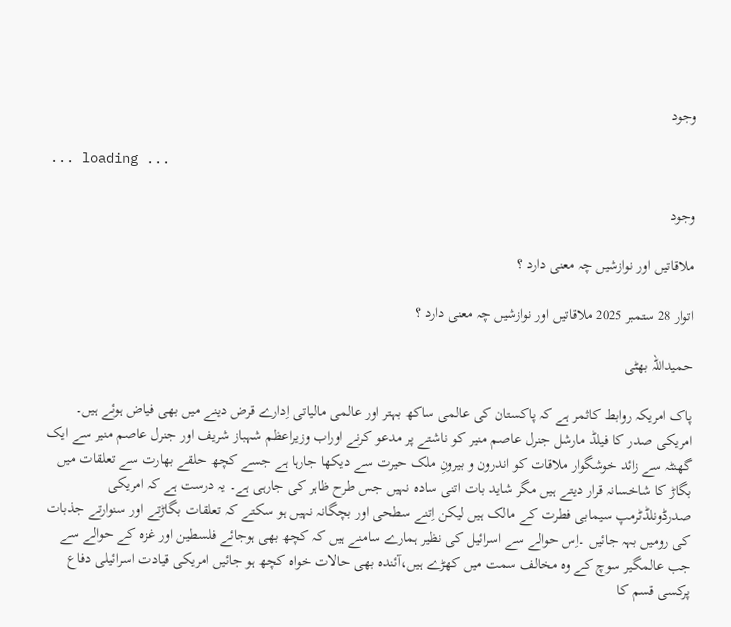وجود

... loading ...

وجود

ملاقاتیں اور نوازشیں چہ معنی دارد ؟

اتوار 28 ستمبر 2025 ملاقاتیں اور نوازشیں چہ معنی دارد ؟

حمیداللہ بھٹی

پاک امریکہ روابط کاثمر ہے کہ پاکستان کی عالمی ساکھ بہتر اور عالمی مالیاتی اِدارے قرض دینے میں بھی فیاض ہوئے ہیں۔ امریکی صدر کا فیلڈ مارشل جنرل عاصم منیر کو ناشتے پر مدعو کرنے اوراب وزیراعظم شہباز شریف اور جنرل عاصم منیر سے ایک گھنٹہ سے زائد خوشگوار ملاقات کو اندرون و بیرونِ ملک حیرت سے دیکھا جارہا ہے جسے کچھ حلقے بھارت سے تعلقات میں بگاڑ کا شاخسانہ قرار دیتے ہیں مگر شاید بات اتنی سادہ نہیں جس طرح ظاہر کی جارہی ہے۔ یہ درست ہے کہ امریکی صدرڈونلڈٹرمپ سیمابی فطرت کے مالک ہیں لیکن اِتنے سطحی اور بچگانہ نہیں ہو سکتے کہ تعلقات بگاڑتے اور سنوارتے جذبات کی رومیں بہہ جائیں ۔اِس حوالے سے اسرائیل کی نظیر ہمارے سامنے ہیں کہ کچھ بھی ہوجائے فلسطین اور غزہ کے حوالے سے جب عالمگیر سوچ کے وہ مخالف سمت میں کھڑے ہیں،آئندہ بھی حالات خواہ کچھ ہو جائیں امریکی قیادت اسرائیلی دفاع پرکسی قسم کا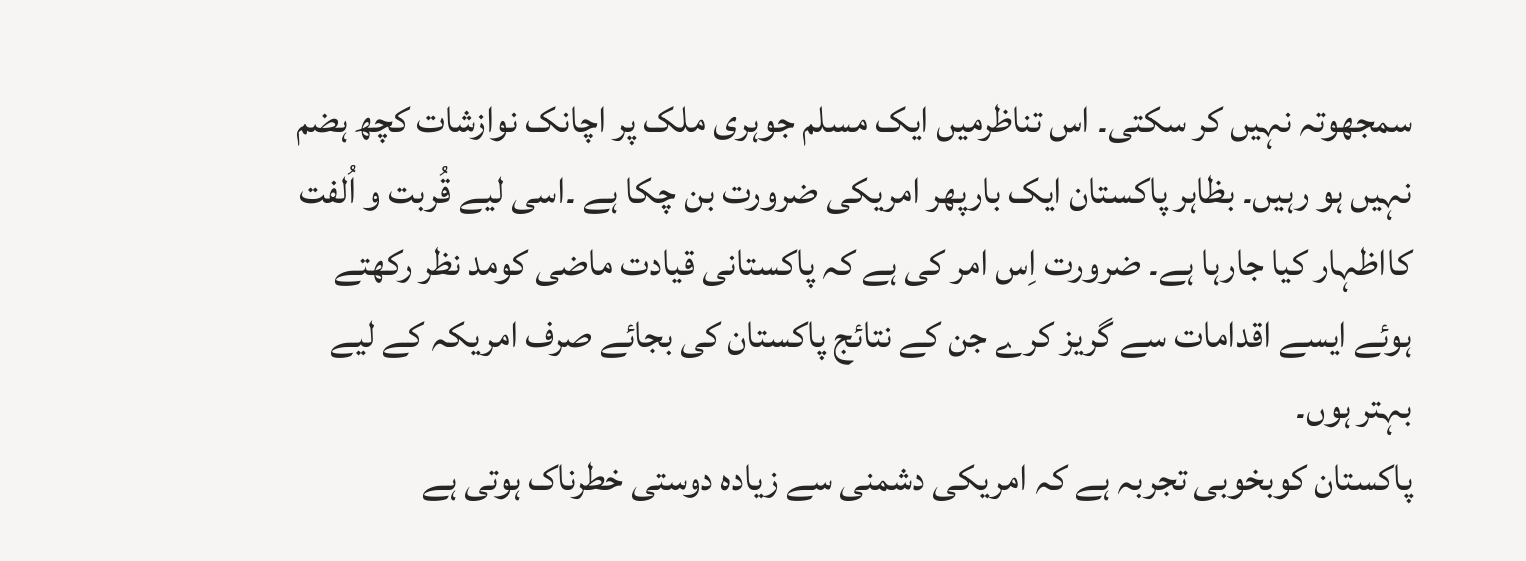سمجھوتہ نہیں کر سکتی۔ اس تناظرمیں ایک مسلم جوہری ملک پر اچانک نوازشات کچھ ہضم نہیں ہو رہیں۔ بظاہر پاکستان ایک بارپھر امریکی ضرورت بن چکا ہے ۔اسی لیے قُربت و اُلفت کااظہار کیا جارہا ہے۔ ضرورت اِس امر کی ہے کہ پاکستانی قیادت ماضی کومد نظر رکھتے ہوئے ایسے اقدامات سے گریز کرے جن کے نتائج پاکستان کی بجائے صرف امریکہ کے لیے بہتر ہوں۔
پاکستان کوبخوبی تجربہ ہے کہ امریکی دشمنی سے زیادہ دوستی خطرناک ہوتی ہے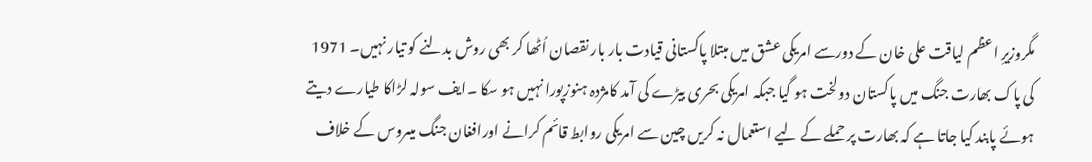مگروزیرِ اعظم لیاقت علی خان کے دورسے امریکی عشق میں مبتلا پاکستانی قیادت بار بار نقصان اُٹھا کر بھی روش بدلنے کو تیار نہیں۔ 1971 کی پاک بھارت جنگ میں پاکستان دولخت ہو گیا جبکہ امریکی بحری بیڑے کی آمد کامژدہ ہنوزپورا نہیں ہو سکا ۔ایف سولہ لڑاکا طیارے دیتے ہوئے پابند کیا جاتا ہے کہ بھارت پر حملے کے لیے استعمال نہ کریں چین سے امریکی روابط قائم کرانے اورافغان جنگ میںروس کے خلاف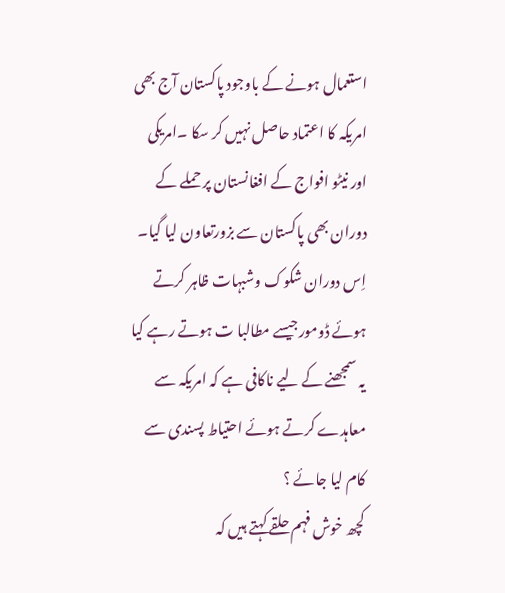استعمال ہونے کے باوجود پاکستان آج بھی امریکہ کا اعتماد حاصل نہیں کر سکا ۔امریکی اور نیٹو افواج کے افغانستان پر حملے کے دوران بھی پاکستان سے بزورتعاون لیا گیا۔ اِس دوران شکوک وشبہات ظاہر کرتے ہوئے ڈومورجیسے مطالبا ت ہوتے رہے کیا یہ سمجھنے کے لیے ناکافی ہے کہ امریکہ سے معاہدے کرتے ہوئے احتیاط پسندی سے کام لیا جائے ؟
کچھ خوش فہم حلقے کہتے ہیں کہ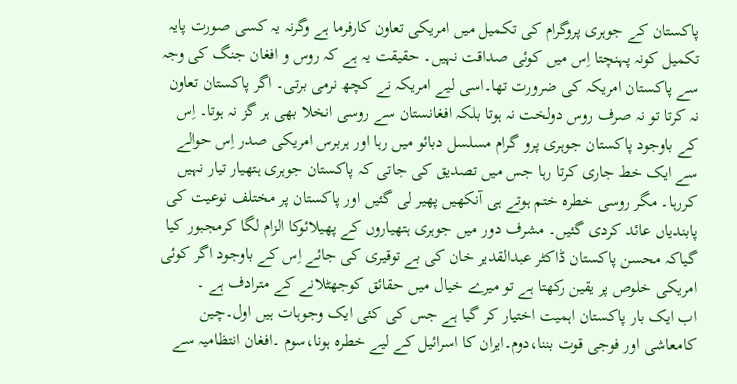پاکستان کے جوہری پروگرام کی تکمیل میں امریکی تعاون کارفرما ہے وگرنہ یہ کسی صورت پایہ تکمیل کونہ پہنچتا اِس میں کوئی صداقت نہیں۔ حقیقت یہ ہے کہ روس و افغان جنگ کی وجہ سے پاکستان امریکہ کی ضرورت تھا۔اسی لیے امریکہ نے کچھ نرمی برتی۔ اگر پاکستان تعاون نہ کرتا تو نہ صرف روس دولخت نہ ہوتا بلکہ افغانستان سے روسی انخلا بھی ہر گز نہ ہوتا۔ اِس کے باوجود پاکستان جوہری پرو گرام مسلسل دبائو میں رہا اور ہربرس امریکی صدر اِس حوالے سے ایک خط جاری کرتا رہا جس میں تصدیق کی جاتی کہ پاکستان جوہری ہتھیار تیار نہیں کررہا۔ مگر روسی خطرہ ختم ہوتے ہی آنکھیں پھیر لی گئیں اور پاکستان پر مختلف نوعیت کی پابندیاں عائد کردی گئیں۔ مشرف دور میں جوہری ہتھیاروں کے پھیلائوکا الزام لگا کرمجبور کیا گیاکہ محسن پاکستان ڈاکٹر عبدالقدیر خان کی بے توقیری کی جائے اِس کے باوجود اگر کوئی امریکی خلوص پر یقین رکھتا ہے تو میرے خیال میں حقائق کوجھٹلانے کے مترادف ہے ۔
اب ایک بار پاکستان اہمیت اختیار کر گیا ہے جس کی کئی ایک وجوہات ہیں اول۔چین کامعاشی اور فوجی قوت بننا،دوم۔ایران کا اسرائیل کے لیے خطرہ ہونا،سوم ۔افغان انتظامیہ سے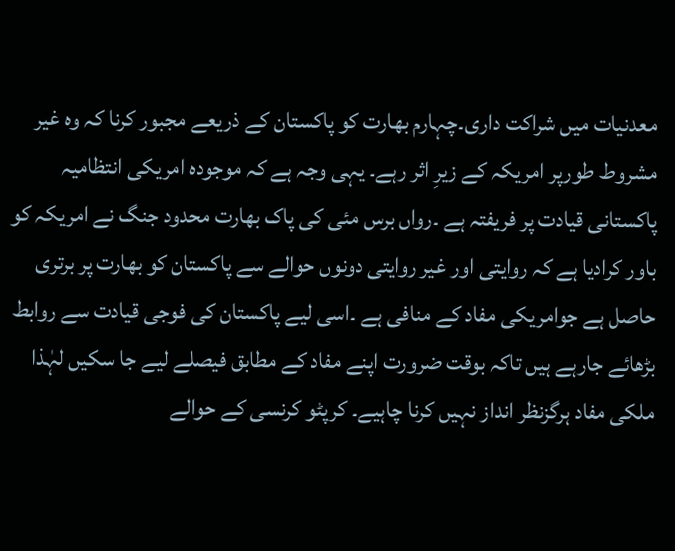معدنیات میں شراکت داری۔چہارم بھارت کو پاکستان کے ذریعے مجبور کرنا کہ وہ غیر مشروط طورپر امریکہ کے زیرِ اثر رہے۔ یہی وجہ ہے کہ موجودہ امریکی انتظامیہ پاکستانی قیادت پر فریفتہ ہے ۔رواں برس مئی کی پاک بھارت محدود جنگ نے امریکہ کو باور کرادیا ہے کہ روایتی اور غیر روایتی دونوں حوالے سے پاکستان کو بھارت پر برتری حاصل ہے جوامریکی مفاد کے منافی ہے ۔اسی لیے پاکستان کی فوجی قیادت سے روابط بڑھائے جارہے ہیں تاکہ بوقت ضرورت اپنے مفاد کے مطابق فیصلے لیے جا سکیں لہٰذا ملکی مفاد ہرگزنظر انداز نہیں کرنا چاہیے۔ کرپٹو کرنسی کے حوالے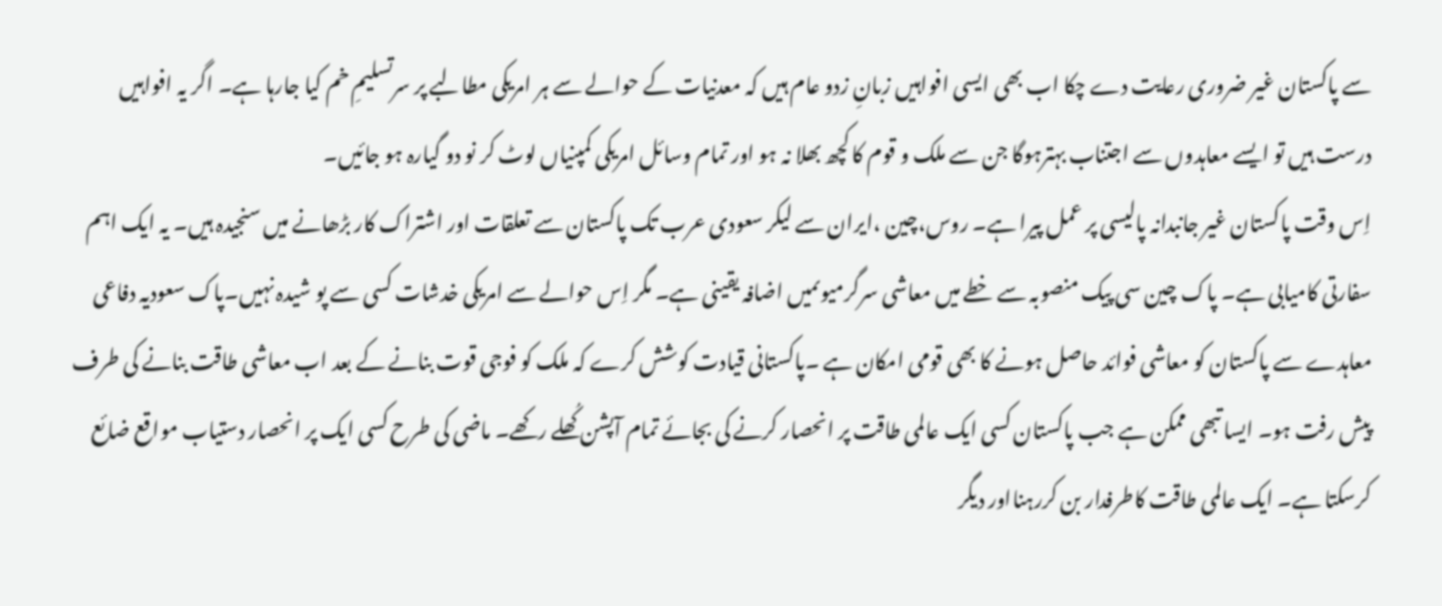سے پاکستان غیر ضروری رعایت دے چکا اب بھی ایسی افواہیں زبانِ زدو عام ہیں کہ معدنیات کے حوالے سے ہر امریکی مطالبے پر سرتسلیمِ خم کیا جارہا ہے۔ اگر یہ افواہیں درست ہیں تو ایسے معاہدوں سے اجتناب بہترہوگا جن سے ملک و قوم کا کچھ بھلا نہ ہو اور تمام وسائل امریکی کمپنیاں لوٹ کر نو دو گیارہ ہو جائیں۔
اِس وقت پاکستان غیر جانبدانہ پالیسی پر عمل پیرا ہے۔ روس،چین ،ایران سے لیکر سعودی عرب تک پاکستان سے تعلقات اور اشتراک کار بڑھانے میں سنجیدہ ہیں۔ یہ ایک اہم سفارتی کامیابی ہے۔ پاک چین سی پیک منصوبہ سے خطے میں معاشی سرگرمیوںمیں اضافہ یقینی ہے۔ مگر اِس حوالے سے امریکی خدشات کسی سے پو شیدہ نہیں۔پاک سعودیہ دفاعی معاہدے سے پاکستان کو معاشی فوائد حاصل ہونے کا بھی قومی امکان ہے ۔پاکستانی قیادت کوشش کرے کہ ملک کو فوجی قوت بنانے کے بعد اب معاشی طاقت بنانے کی طرف پیش رفت ہو۔ ایسا تبھی ممکن ہے جب پاکستان کسی ایک عالمی طاقت پر انحصار کرنے کی بجائے تمام آپشن کُھلے رکھے۔ ماضی کی طرح کسی ایک پر انحصار دستیاب مواقع ضائع کرسکتا ہے۔ ایک عالمی طاقت کاطرفدار بن کررہنااور دیگر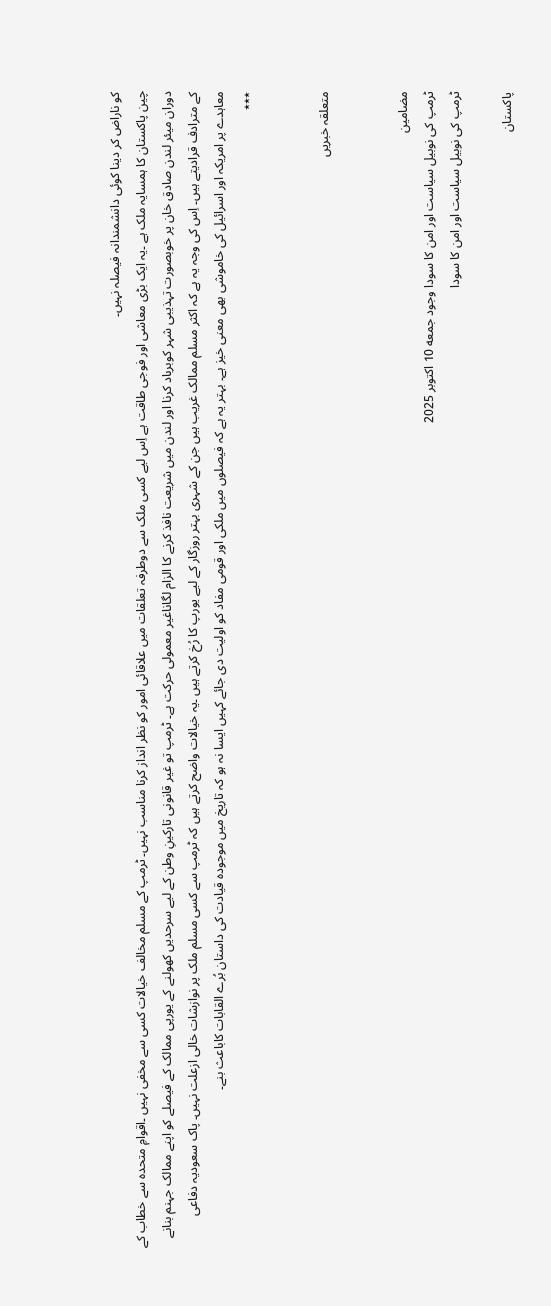کو ناراض کر دینا کوئی دانشمندانہ فیصلہ نہیں۔
چین پاکستان کا ہمسایہ ملک ہے ۔یہ ایک بڑی معاشی اور فوجی طاقت ہے اِس لیے کسی ملک سے دوطرفہ تعلقات میں علاقائی امور کو نظر انداز کرنا مناسب نہیں۔ ٹرمپ کے مسلم مخالف خیالات کسی سے مخفی نہیں ۔اقوامِ متحدہ سے خطاب کے دوران میئر لندن صادق خان پر خوبصورت تہذیبی شہر کوبرباد کرنا اور لندن میں شریعت نافذ کرنے کا الزام لگاناغیر معمولی حرکت ہے۔ ٹرمپ تو غیر قانونی تارکینِ وطن کے لیے سرحدیں کھولنے کے یورپی ممالک کے فیصلے کو اپنے ممالک جہنم بنانے کے مترادف قرادیتے ہیں۔ اِس کی وجہ یہ ہے کہ اکثر مسلم ممالک غریب ہیں جن کے شہری بہتر روزگار کے لیے یورپ کا رُخ کرتے ہیں ۔یہ خیالات واضح کرتے ہیں کہ ٹرمپ سے کسی مسلم ملک پر نوازشات خالی ازعلت نہیں۔ پاک سعودیہ دفاعی معاہدے پر امریکہ اور اسرائیل کی خاموشی بھی معنی خیز ہے۔ بہتر یہ ہے کہ فیصلوں میں ملکی اور قومی مفاد کو اولیت دی جائے کہیں ایسا نہ ہو کہ تاریخ میں موجودہ قیادت کی داستان بُرے القابات کاباعث بنے۔
٭٭٭


متعلقہ خبریں


مضامین
ٹرمپ کی نوبیل سیاست اور امن کا سودا وجود جمعه 10 اکتوبر 2025
ٹرمپ کی نوبیل سیاست اور امن کا سودا

پاکستان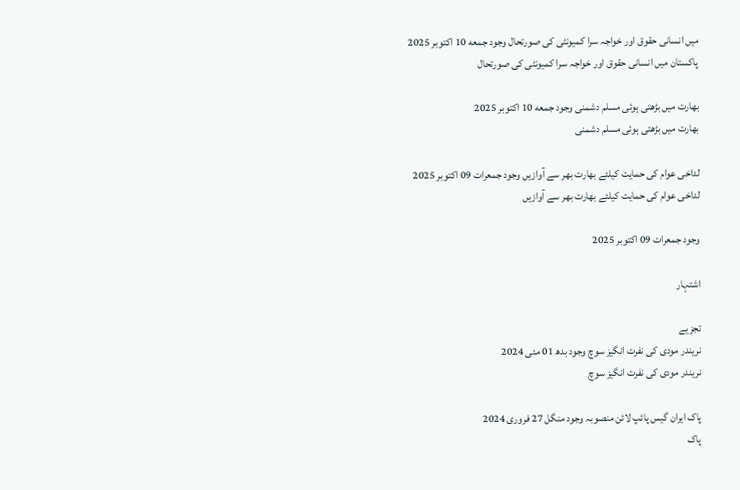میں انسانی حقوق اور خواجہ سرا کمیونٹی کی صورتحال وجود جمعه 10 اکتوبر 2025
پاکستان میں انسانی حقوق اور خواجہ سرا کمیونٹی کی صورتحال

بھارت میں بڑھتی ہوئی مسلم دشمنی وجود جمعه 10 اکتوبر 2025
بھارت میں بڑھتی ہوئی مسلم دشمنی

لداخی عوام کی حمایت کیلئے بھارت بھر سے آوازیں وجود جمعرات 09 اکتوبر 2025
لداخی عوام کی حمایت کیلئے بھارت بھر سے آوازیں

وجود جمعرات 09 اکتوبر 2025

اشتہار

تجزیے
نریندر مودی کی نفرت انگیز سوچ وجود بدھ 01 مئی 2024
نریندر مودی کی نفرت انگیز سوچ

پاک ایران گیس پائپ لائن منصوبہ وجود منگل 27 فروری 2024
پاک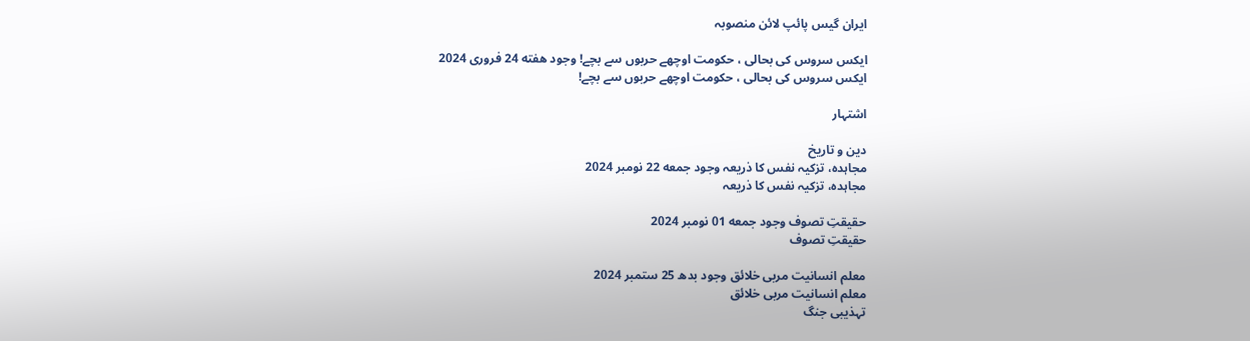ایران گیس پائپ لائن منصوبہ

ایکس سروس کی بحالی ، حکومت اوچھے حربوں سے بچے! وجود هفته 24 فروری 2024
ایکس سروس کی بحالی ، حکومت اوچھے حربوں سے بچے!

اشتہار

دین و تاریخ
مجاہدہ، تزکیہ نفس کا ذریعہ وجود جمعه 22 نومبر 2024
مجاہدہ، تزکیہ نفس کا ذریعہ

حقیقتِ تصوف وجود جمعه 01 نومبر 2024
حقیقتِ تصوف

معلم انسانیت مربی خلائق وجود بدھ 25 ستمبر 2024
معلم انسانیت مربی خلائق
تہذیبی جنگ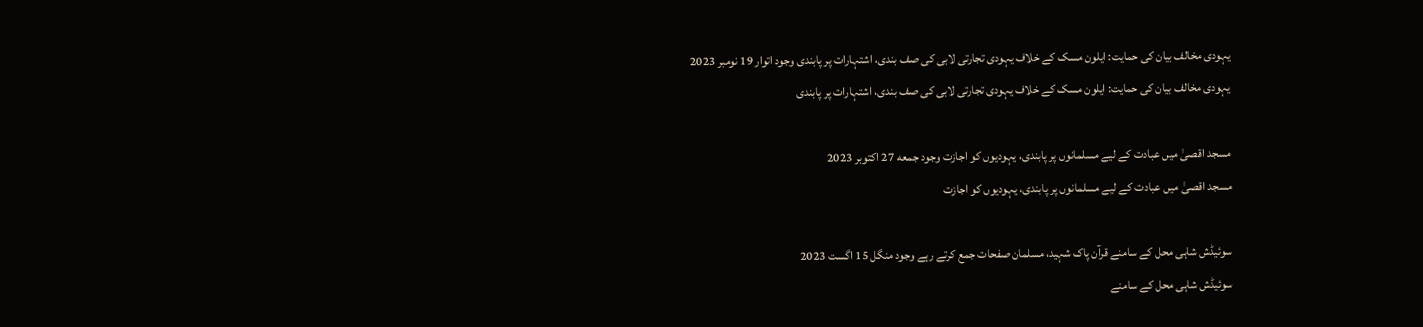یہودی مخالف بیان کی حمایت: ایلون مسک کے خلاف یہودی تجارتی لابی کی صف بندی، اشتہارات پر پابندی وجود اتوار 19 نومبر 2023
یہودی مخالف بیان کی حمایت: ایلون مسک کے خلاف یہودی تجارتی لابی کی صف بندی، اشتہارات پر پابندی

مسجد اقصیٰ میں عبادت کے لیے مسلمانوں پر پابندی، یہودیوں کو اجازت وجود جمعه 27 اکتوبر 2023
مسجد اقصیٰ میں عبادت کے لیے مسلمانوں پر پابندی، یہودیوں کو اجازت

سوئیڈش شاہی محل کے سامنے قرآن پاک شہید، مسلمان صفحات جمع کرتے رہے وجود منگل 15 اگست 2023
سوئیڈش شاہی محل کے سامنے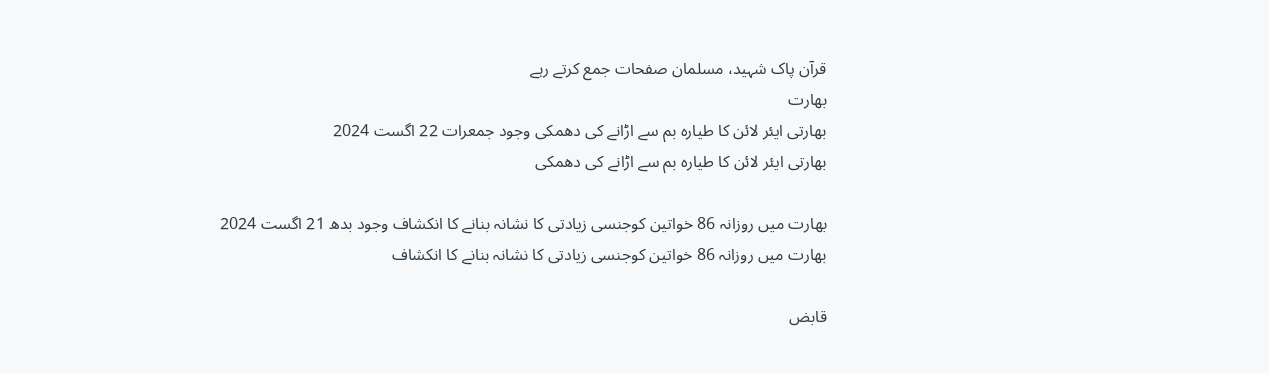قرآن پاک شہید، مسلمان صفحات جمع کرتے رہے
بھارت
بھارتی ایئر لائن کا طیارہ بم سے اڑانے کی دھمکی وجود جمعرات 22 اگست 2024
بھارتی ایئر لائن کا طیارہ بم سے اڑانے کی دھمکی

بھارت میں روزانہ 86 خواتین کوجنسی زیادتی کا نشانہ بنانے کا انکشاف وجود بدھ 21 اگست 2024
بھارت میں روزانہ 86 خواتین کوجنسی زیادتی کا نشانہ بنانے کا انکشاف

قابض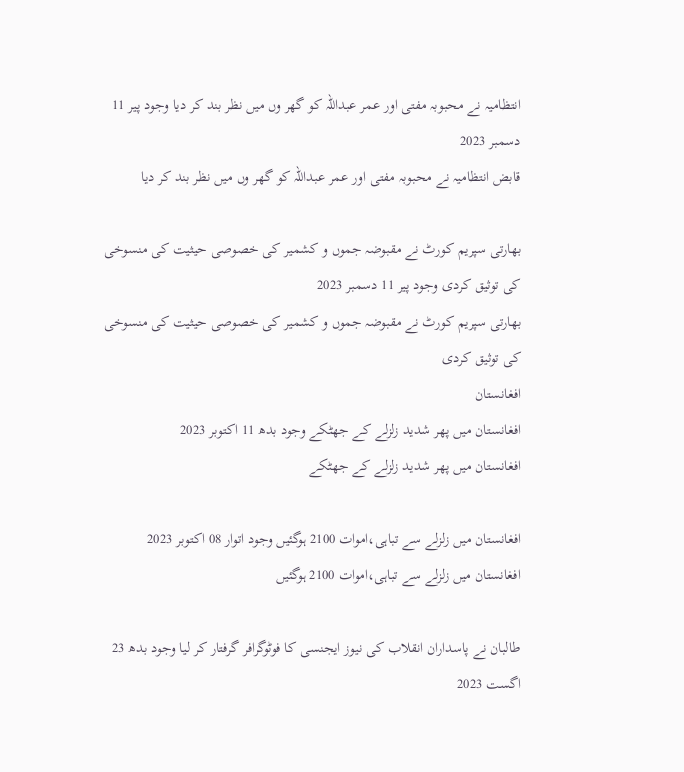انتظامیہ نے محبوبہ مفتی اور عمر عبداللہ کو گھر وں میں نظر بند کر دیا وجود پیر 11 دسمبر 2023
قابض انتظامیہ نے محبوبہ مفتی اور عمر عبداللہ کو گھر وں میں نظر بند کر دیا

بھارتی سپریم کورٹ نے مقبوضہ جموں و کشمیر کی خصوصی حیثیت کی منسوخی کی توثیق کردی وجود پیر 11 دسمبر 2023
بھارتی سپریم کورٹ نے مقبوضہ جموں و کشمیر کی خصوصی حیثیت کی منسوخی کی توثیق کردی
افغانستان
افغانستان میں پھر شدید زلزلے کے جھٹکے وجود بدھ 11 اکتوبر 2023
افغانستان میں پھر شدید زلزلے کے جھٹکے

افغانستان میں زلزلے سے تباہی،اموات 2100 ہوگئیں وجود اتوار 08 اکتوبر 2023
افغانستان میں زلزلے سے تباہی،اموات 2100 ہوگئیں

طالبان نے پاسداران انقلاب کی نیوز ایجنسی کا فوٹوگرافر گرفتار کر لیا وجود بدھ 23 اگست 2023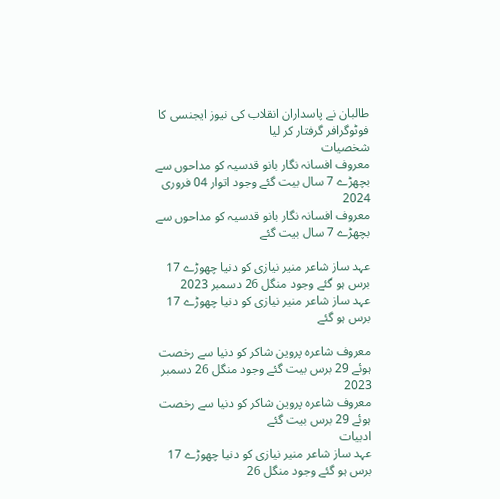طالبان نے پاسداران انقلاب کی نیوز ایجنسی کا فوٹوگرافر گرفتار کر لیا
شخصیات
معروف افسانہ نگار بانو قدسیہ کو مداحوں سے بچھڑے 7 سال بیت گئے وجود اتوار 04 فروری 2024
معروف افسانہ نگار بانو قدسیہ کو مداحوں سے بچھڑے 7 سال بیت گئے

عہد ساز شاعر منیر نیازی کو دنیا چھوڑے 17 برس ہو گئے وجود منگل 26 دسمبر 2023
عہد ساز شاعر منیر نیازی کو دنیا چھوڑے 17 برس ہو گئے

معروف شاعرہ پروین شاکر کو دنیا سے رخصت ہوئے 29 برس بیت گئے وجود منگل 26 دسمبر 2023
معروف شاعرہ پروین شاکر کو دنیا سے رخصت ہوئے 29 برس بیت گئے
ادبیات
عہد ساز شاعر منیر نیازی کو دنیا چھوڑے 17 برس ہو گئے وجود منگل 26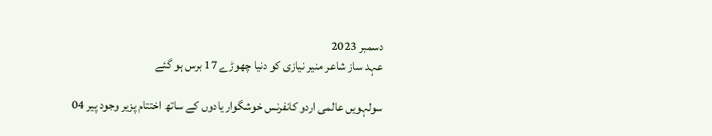دسمبر 2023
عہد ساز شاعر منیر نیازی کو دنیا چھوڑے 17 برس ہو گئے

سولہویں عالمی اردو کانفرنس خوشگوار یادوں کے ساتھ اختتام پزیر وجود پیر 04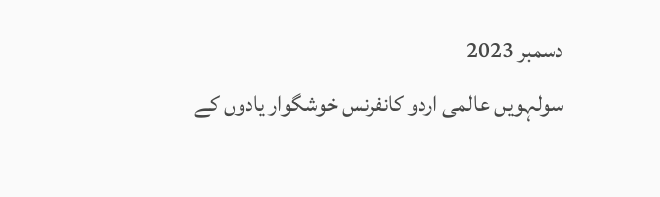دسمبر 2023
سولہویں عالمی اردو کانفرنس خوشگوار یادوں کے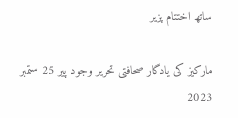ساتھ اختتام پزیر

مارکیز کی یادگار صحافتی تحریر وجود پیر 25 ستمبر 2023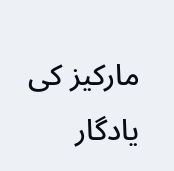مارکیز کی یادگار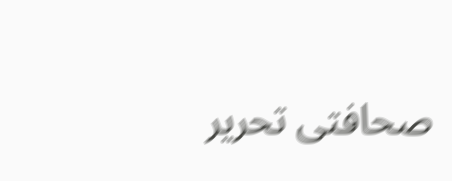صحافتی تحریر